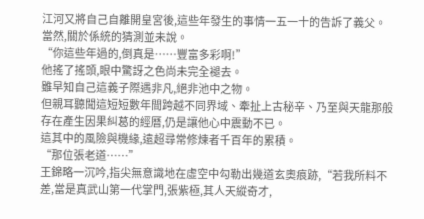江河又將自己自離開皇宮後,這些年發生的事情一五一十的告訴了義父。
當然,關於係統的猜測並未說。
“你這些年過的,倒真是……豐富多彩啊!”
他搖了搖頭,眼中驚訝之色尚未完全褪去。
雖早知自己這義子際遇非凡,絕非池中之物。
但親耳聽聞這短短數年間跨越不同界域、牽扯上古秘辛、乃至與天龍那般存在產生因果糾葛的經曆,仍是讓他心中震動不已。
這其中的風險與機緣,遠超尋常修煉者千百年的累積。
“那位張老道……”
王錦略一沉吟,指尖無意識地在虛空中勾勒出幾道玄奧痕跡,“若我所料不差,當是真武山第一代掌門,張紫極,其人天縱奇才,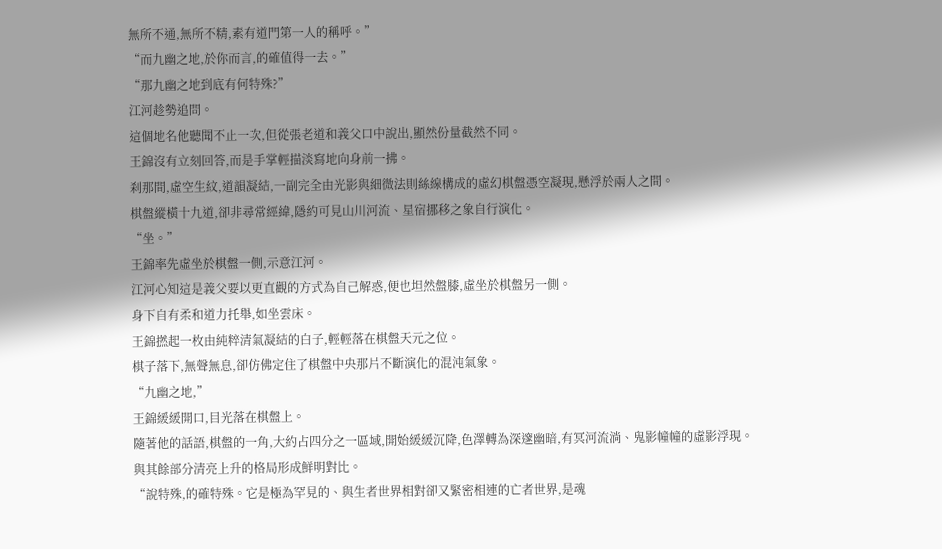無所不通,無所不精,素有道門第一人的稱呼。”
“而九幽之地,於你而言,的確值得一去。”
“那九幽之地到底有何特殊?”
江河趁勢追問。
這個地名他聽聞不止一次,但從張老道和義父口中說出,顯然份量截然不同。
王錦沒有立刻回答,而是手掌輕描淡寫地向身前一拂。
刹那間,虛空生紋,道韻凝結,一副完全由光影與細微法則絲線構成的虛幻棋盤憑空凝現,懸浮於兩人之間。
棋盤縱橫十九道,卻非尋常經緯,隱約可見山川河流、星宿挪移之象自行演化。
“坐。”
王錦率先虛坐於棋盤一側,示意江河。
江河心知這是義父要以更直觀的方式為自己解惑,便也坦然盤膝,虛坐於棋盤另一側。
身下自有柔和道力托舉,如坐雲床。
王錦撚起一枚由純粹清氣凝結的白子,輕輕落在棋盤天元之位。
棋子落下,無聲無息,卻仿佛定住了棋盤中央那片不斷演化的混沌氣象。
“九幽之地,”
王錦緩緩開口,目光落在棋盤上。
隨著他的話語,棋盤的一角,大約占四分之一區域,開始緩緩沉降,色澤轉為深邃幽暗,有冥河流淌、鬼影幢幢的虛影浮現。
與其餘部分清亮上升的格局形成鮮明對比。
“說特殊,的確特殊。它是極為罕見的、與生者世界相對卻又緊密相連的亡者世界,是魂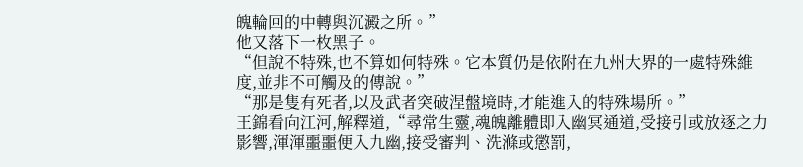魄輪回的中轉與沉澱之所。”
他又落下一枚黑子。
“但說不特殊,也不算如何特殊。它本質仍是依附在九州大界的一處特殊維度,並非不可觸及的傳說。”
“那是隻有死者,以及武者突破涅盤境時,才能進入的特殊場所。”
王錦看向江河,解釋道,“尋常生靈,魂魄離體即入幽冥通道,受接引或放逐之力影響,渾渾噩噩便入九幽,接受審判、洗滌或懲罰,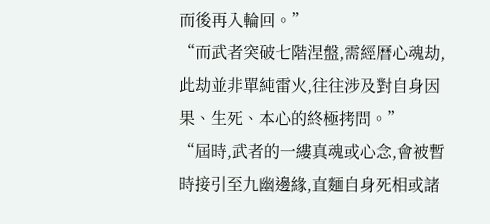而後再入輪回。”
“而武者突破七階涅盤,需經曆心魂劫,此劫並非單純雷火,往往涉及對自身因果、生死、本心的終極拷問。”
“屆時,武者的一縷真魂或心念,會被暫時接引至九幽邊緣,直麵自身死相或諸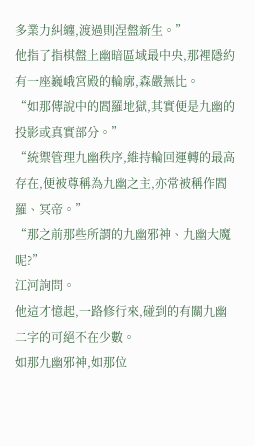多業力糾纏,渡過則涅盤新生。”
他指了指棋盤上幽暗區域最中央,那裡隱約有一座巍峨宮殿的輪廓,森嚴無比。
“如那傳說中的閻羅地獄,其實便是九幽的投影或真實部分。”
“統禦管理九幽秩序,維持輪回運轉的最高存在,便被尊稱為九幽之主,亦常被稱作閻羅、冥帝。”
“那之前那些所謂的九幽邪神、九幽大魔呢?”
江河詢問。
他這才憶起,一路修行來,碰到的有關九幽二字的可絕不在少數。
如那九幽邪神,如那位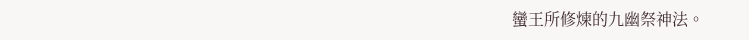蠻王所修煉的九幽祭神法。